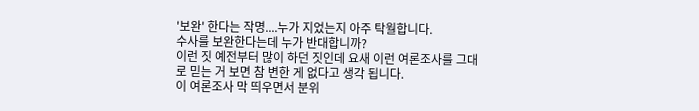'보완' 한다는 작명....누가 지었는지 아주 탁월합니다.
수사를 보완한다는데 누가 반대합니까?
이런 짓 예전부터 많이 하던 짓인데 요새 이런 여론조사를 그대로 믿는 거 보면 참 변한 게 없다고 생각 됩니다.
이 여론조사 막 띄우면서 분위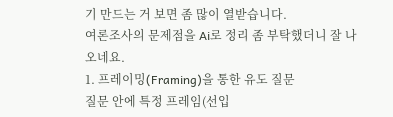기 만드는 거 보면 좀 많이 열받습니다.
여론조사의 문제점을 Ai로 정리 좀 부탁했더니 잘 나오네요.
1. 프레이밍(Framing)을 통한 유도 질문
질문 안에 특정 프레임(선입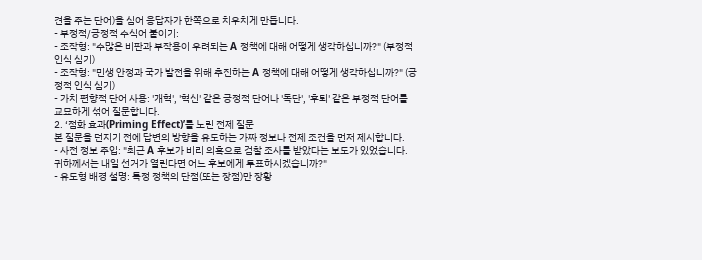견을 주는 단어)을 심어 응답자가 한쪽으로 치우치게 만듭니다.
- 부정적/긍정적 수식어 붙이기:
- 조작형: "수많은 비판과 부작용이 우려되는 A 정책에 대해 어떻게 생각하십니까?" (부정적 인식 심기)
- 조작형: "민생 안정과 국가 발전을 위해 추진하는 A 정책에 대해 어떻게 생각하십니까?" (긍정적 인식 심기)
- 가치 편향적 단어 사용: '개혁', '혁신' 같은 긍정적 단어나 '독단', '후퇴' 같은 부정적 단어를 교묘하게 섞어 질문합니다.
2. ‘점화 효과(Priming Effect)’를 노린 전제 질문
본 질문을 던지기 전에 답변의 방향을 유도하는 가짜 정보나 전제 조건을 먼저 제시합니다.
- 사전 정보 주입: "최근 A 후보가 비리 의혹으로 검찰 조사를 받았다는 보도가 있었습니다. 귀하께서는 내일 선거가 열린다면 어느 후보에게 투표하시겠습니까?"
- 유도형 배경 설명: 특정 정책의 단점(또는 장점)만 장황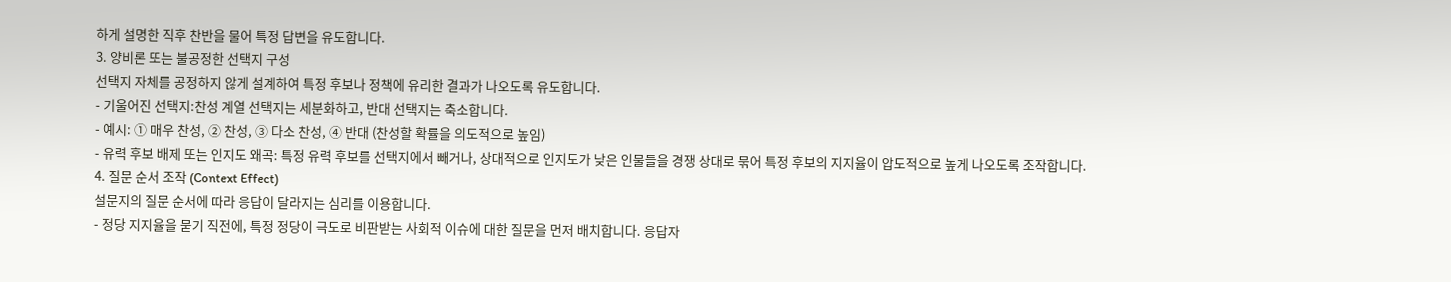하게 설명한 직후 찬반을 물어 특정 답변을 유도합니다.
3. 양비론 또는 불공정한 선택지 구성
선택지 자체를 공정하지 않게 설계하여 특정 후보나 정책에 유리한 결과가 나오도록 유도합니다.
- 기울어진 선택지:찬성 계열 선택지는 세분화하고, 반대 선택지는 축소합니다.
- 예시: ① 매우 찬성, ② 찬성, ③ 다소 찬성, ④ 반대 (찬성할 확률을 의도적으로 높임)
- 유력 후보 배제 또는 인지도 왜곡: 특정 유력 후보를 선택지에서 빼거나, 상대적으로 인지도가 낮은 인물들을 경쟁 상대로 묶어 특정 후보의 지지율이 압도적으로 높게 나오도록 조작합니다.
4. 질문 순서 조작 (Context Effect)
설문지의 질문 순서에 따라 응답이 달라지는 심리를 이용합니다.
- 정당 지지율을 묻기 직전에, 특정 정당이 극도로 비판받는 사회적 이슈에 대한 질문을 먼저 배치합니다. 응답자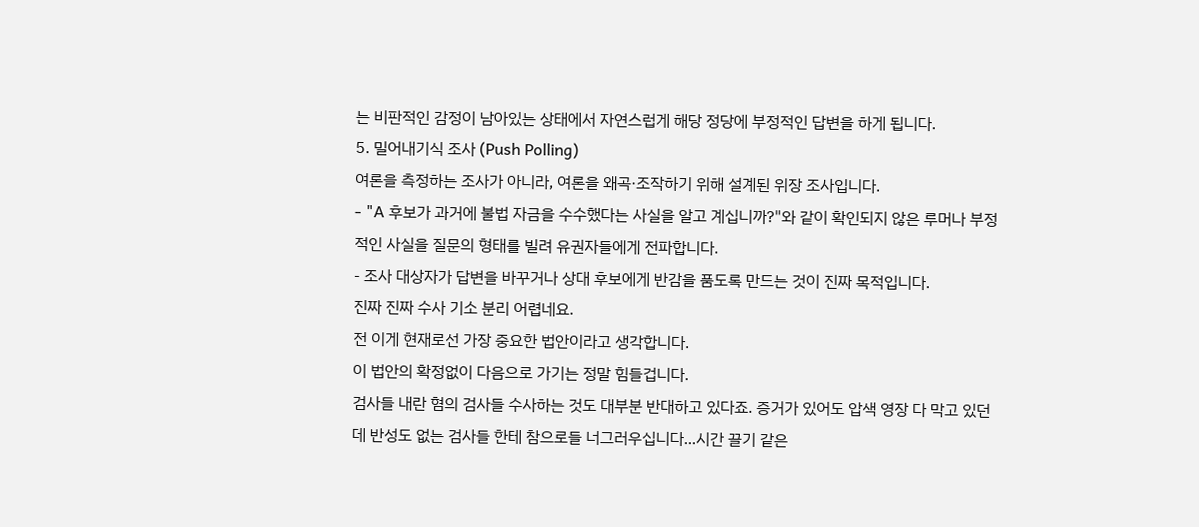는 비판적인 감정이 남아있는 상태에서 자연스럽게 해당 정당에 부정적인 답변을 하게 됩니다.
5. 밀어내기식 조사 (Push Polling)
여론을 측정하는 조사가 아니라, 여론을 왜곡·조작하기 위해 설계된 위장 조사입니다.
- "A 후보가 과거에 불법 자금을 수수했다는 사실을 알고 계십니까?"와 같이 확인되지 않은 루머나 부정적인 사실을 질문의 형태를 빌려 유권자들에게 전파합니다.
- 조사 대상자가 답변을 바꾸거나 상대 후보에게 반감을 품도록 만드는 것이 진짜 목적입니다.
진짜 진짜 수사 기소 분리 어렵네요.
전 이게 현재로선 가장 중요한 법안이라고 생각합니다.
이 법안의 확정없이 다음으로 가기는 정말 힘들겁니다.
검사들 내란 혐의 검사들 수사하는 것도 대부분 반대하고 있다죠. 증거가 있어도 압색 영장 다 막고 있던데 반성도 없는 검사들 한테 참으로들 너그러우십니다...시간 끌기 같은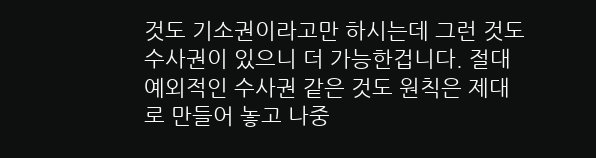것도 기소권이라고만 하시는데 그런 것도 수사권이 있으니 더 가능한겁니다. 절대 예외적인 수사권 같은 것도 원칙은 제대로 만들어 놓고 나중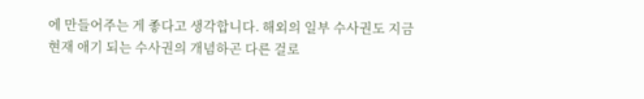에 만들어주는 게 좋다고 생각합니다. 해외의 일부 수사권도 지금 현재 애기 되는 수사권의 개념하곤 다른 걸로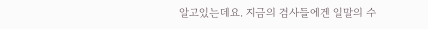알고있는데요. 지금의 검사들에겐 일말의 수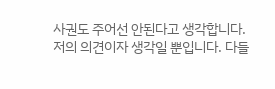사권도 주어선 안된다고 생각합니다. 저의 의견이자 생각일 뿐입니다. 다들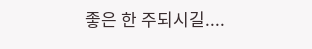좋은 한 주되시길....